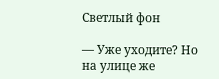Светлый фон

— Уже уходите? Но на улице же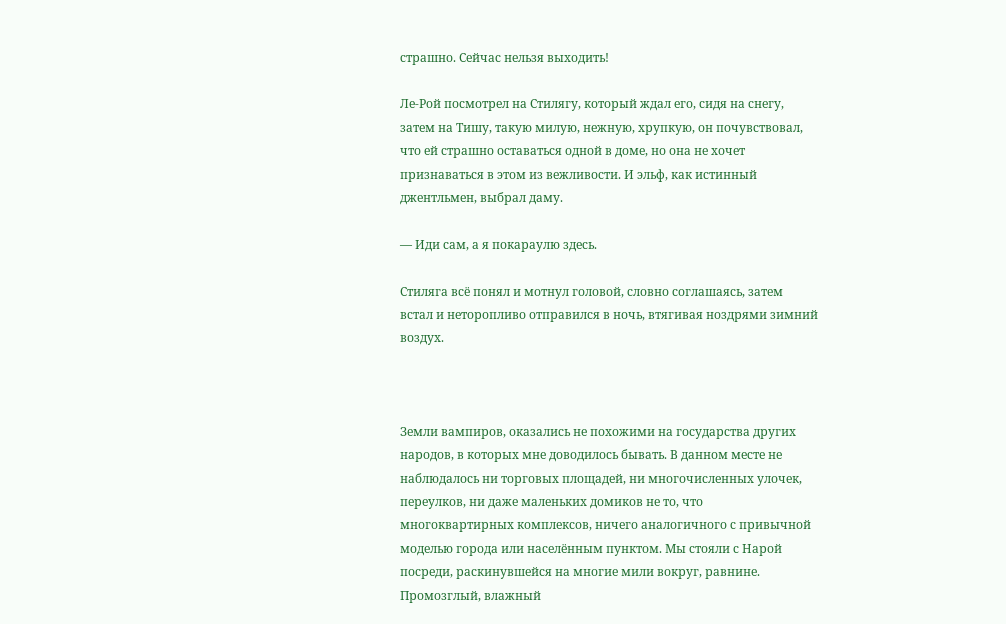страшно. Сейчас нельзя выходить!

Ле-Рой посмотрел на Стилягу, который ждал его, сидя на снегу, затем на Тишу, такую милую, нежную, хрупкую, он почувствовал, что ей страшно оставаться одной в доме, но она не хочет признаваться в этом из вежливости. И эльф, как истинный джентльмен, выбрал даму.

— Иди сам, а я покараулю здесь.

Стиляга всё понял и мотнул головой, словно соглашаясь, затем встал и неторопливо отправился в ночь, втягивая ноздрями зимний воздух.



Земли вампиров, оказались не похожими на государства других народов, в которых мне доводилось бывать. В данном месте не наблюдалось ни торговых площадей, ни многочисленных улочек, переулков, ни даже маленьких домиков не то, что многоквартирных комплексов, ничего аналогичного с привычной моделью города или населённым пунктом. Мы стояли с Нарой посреди, раскинувшейся на многие мили вокруг, равнине. Промозглый, влажный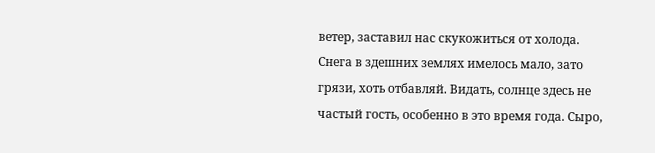ветер, заставил нас скукожиться от холода. Снега в здешних землях имелось мало, зато грязи, хоть отбавляй. Видать, солнце здесь не частый гость, особенно в это время года. Сыро,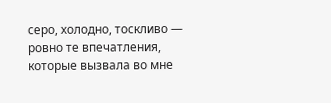серо, холодно, тоскливо — ровно те впечатления, которые вызвала во мне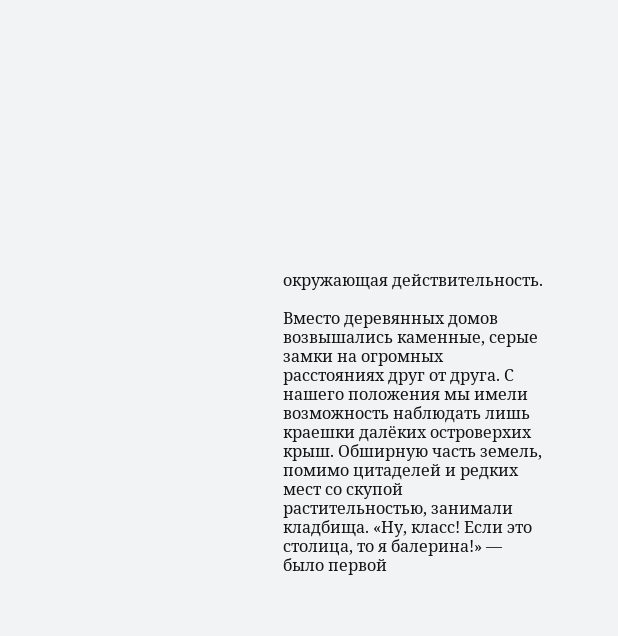окружающая действительность.

Вместо деревянных домов возвышались каменные, серые замки на огромных расстояниях друг от друга. С нашего положения мы имели возможность наблюдать лишь краешки далёких островерхих крыш. Обширную часть земель, помимо цитаделей и редких мест со скупой растительностью, занимали кладбища. «Ну, класс! Если это столица, то я балерина!» — было первой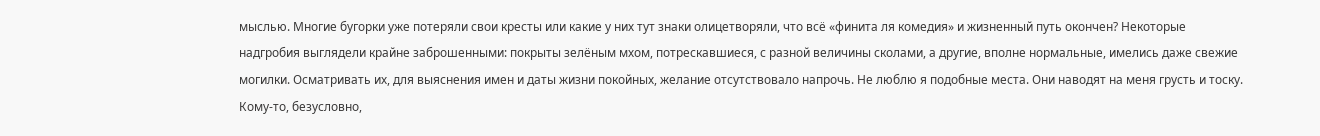мыслью. Многие бугорки уже потеряли свои кресты или какие у них тут знаки олицетворяли, что всё «финита ля комедия» и жизненный путь окончен? Некоторые надгробия выглядели крайне заброшенными: покрыты зелёным мхом, потрескавшиеся, с разной величины сколами, а другие, вполне нормальные, имелись даже свежие могилки. Осматривать их, для выяснения имен и даты жизни покойных, желание отсутствовало напрочь. Не люблю я подобные места. Они наводят на меня грусть и тоску. Кому-то, безусловно,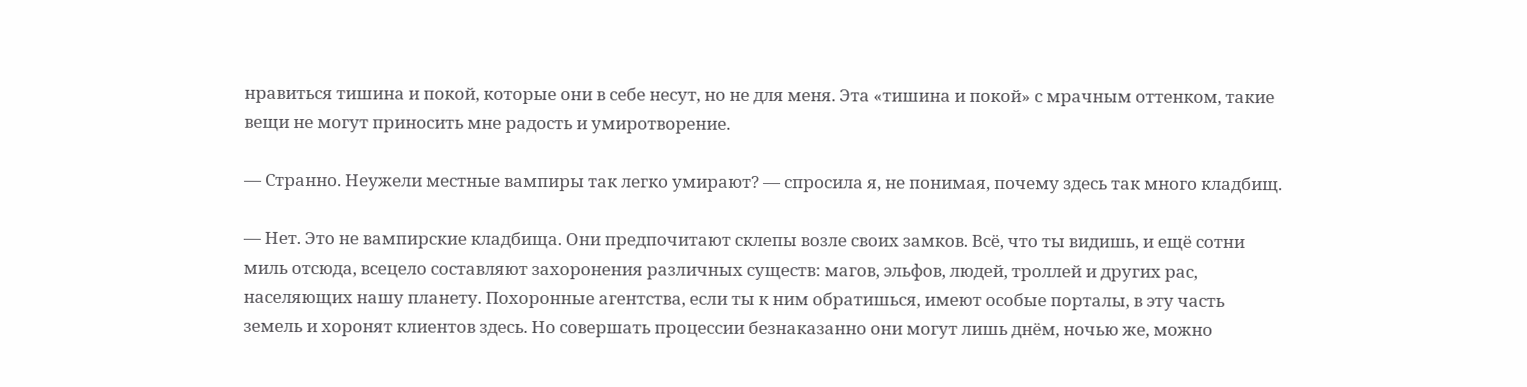нравиться тишина и покой, которые они в себе несут, но не для меня. Эта «тишина и покой» с мрачным оттенком, такие вещи не могут приносить мне радость и умиротворение.

— Странно. Неужели местные вампиры так легко умирают? — спросила я, не понимая, почему здесь так много кладбищ.

— Нет. Это не вампирские кладбища. Они предпочитают склепы возле своих замков. Всё, что ты видишь, и ещё сотни миль отсюда, всецело составляют захоронения различных существ: магов, эльфов, людей, троллей и других рас, населяющих нашу планету. Похоронные агентства, если ты к ним обратишься, имеют особые порталы, в эту часть земель и хоронят клиентов здесь. Но совершать процессии безнаказанно они могут лишь днём, ночью же, можно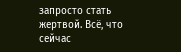запросто стать жертвой. Всё, что сейчас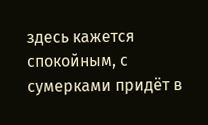здесь кажется спокойным, с сумерками придёт в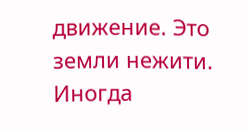движение. Это земли нежити. Иногда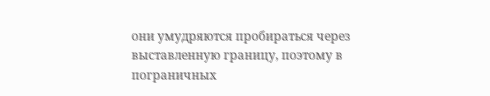они умудряются пробираться через выставленную границу, поэтому в пограничных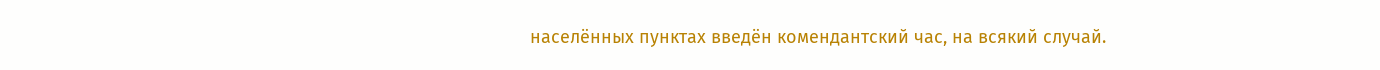населённых пунктах введён комендантский час, на всякий случай.